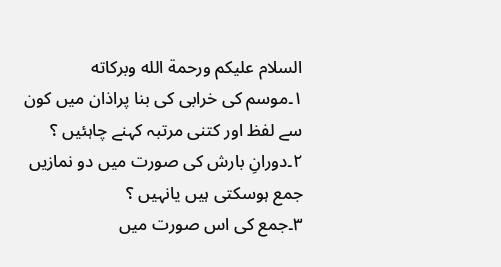السلام عليكم ورحمة الله وبركاته
۱۔موسم کی خرابی کی بنا پراذان میں کون سے لفظ اور کتنی مرتبہ کہنے چاہئیں ؟
۲۔دورانِ بارش کی صورت میں دو نمازیں جمع ہوسکتی ہیں یانہیں ؟
۳۔جمع کی اس صورت میں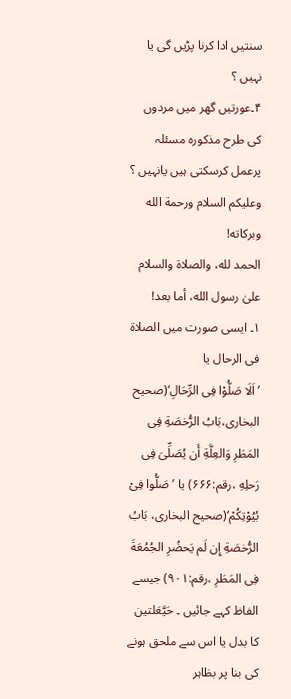سنتیں ادا کرنا پڑیں گی یا نہیں ؟
۴۔عورتیں گھر میں مردوں کی طرح مذکورہ مسئلہ پرعمل کرسکتی ہیں یانہیں ؟
وعلیکم السلام ورحمة الله وبرکاته!
الحمد لله، والصلاة والسلام علىٰ رسول الله، أما بعد!
۱۔ ایسی صورت میں الصلاۃ فی الرحال یا
’ اَلَا صَلُّوْا فِی الرِّحَالِ‘(صحیح البخاری،بَابُ الرُّخصَةِ فِی المَطَرِ وَالعِلَّةِ أَن یُصَلِّیَ فِی رَحلِهِ ،رقم:۶۶۶) یا ’ صَلُّوا فِیْ بُیُوْتِکُمْ‘(صحیح البخاری، بَابُ الرُّخصَةِ إِن لَم یَحضُرِ الجُمُعَةَ فِی المَطَرِ ،رقم:۹۰۱) جیسے الفاظ کہے جائیں ۔ حَیَّعَلتین کا بدل یا اس سے ملحق ہونے کی بنا پر بظاہر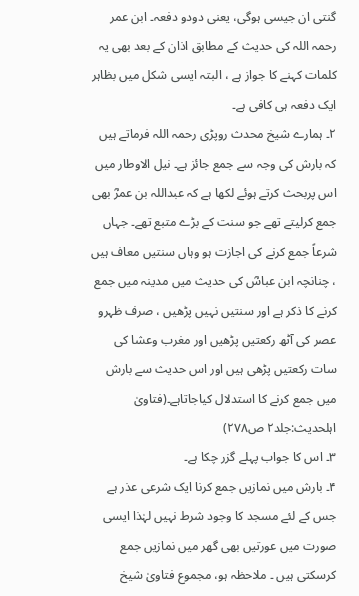گنتی ان جیسی ہوگی، یعنی دودو دفعہ۔ ابن عمر رحمہ اللہ کی حدیث کے مطابق اذان کے بعد بھی یہ کلمات کہنے کا جواز ہے ، البتہ ایسی شکل میں بظاہر ایک دفعہ ہی کافی ہے۔
۲۔ ہمارے شیخ محدث روپڑی رحمہ اللہ فرماتے ہیں کہ بارش کی وجہ سے جمع جائز ہے۔ نیل الاوطار میں اس پربحث کرتے ہوئے لکھا ہے کہ عبداللہ بن عمرؓ بھی جمع کرلیتے تھے جو سنت کے بڑے متبع تھے۔ جہاں شرعاً جمع کرنے کی اجازت ہو وہاں سنتیں معاف ہیں ، چنانچہ ابن عباسؓ کی حدیث میں مدینہ میں جمع کرنے کا ذکر ہے اور سنتیں نہیں پڑھیں ، صرف ظہرو عصر کی آٹھ رکعتیں پڑھیں اور مغرب وعشا کی سات رکعتیں پڑھی ہیں اور اس حدیث سے بارش میں جمع کرنے کا استدلال کیاجاتاہے۔(فتاویٰ اہلحدیث:جلد۲ ص۲۷۸)
۳۔ اس کا جواب پہلے گزر چکا ہے۔
۴۔ بارش میں نمازیں جمع کرنا ایک شرعی عذر ہے جس کے لئے مسجد کا وجود شرط نہیں لہٰذا ایسی صورت میں عورتیں بھی گھر میں نمازیں جمع کرسکتی ہیں ۔ ملاحظہ ہو، مجموع فتاویٰ شیخ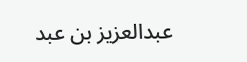عبدالعزیز بن عبد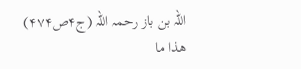اللہ بن باز رحمہ اللہ (ج۴ص۴۷۴)
ھذا ما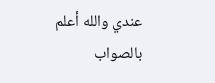عندي والله أعلم بالصواب